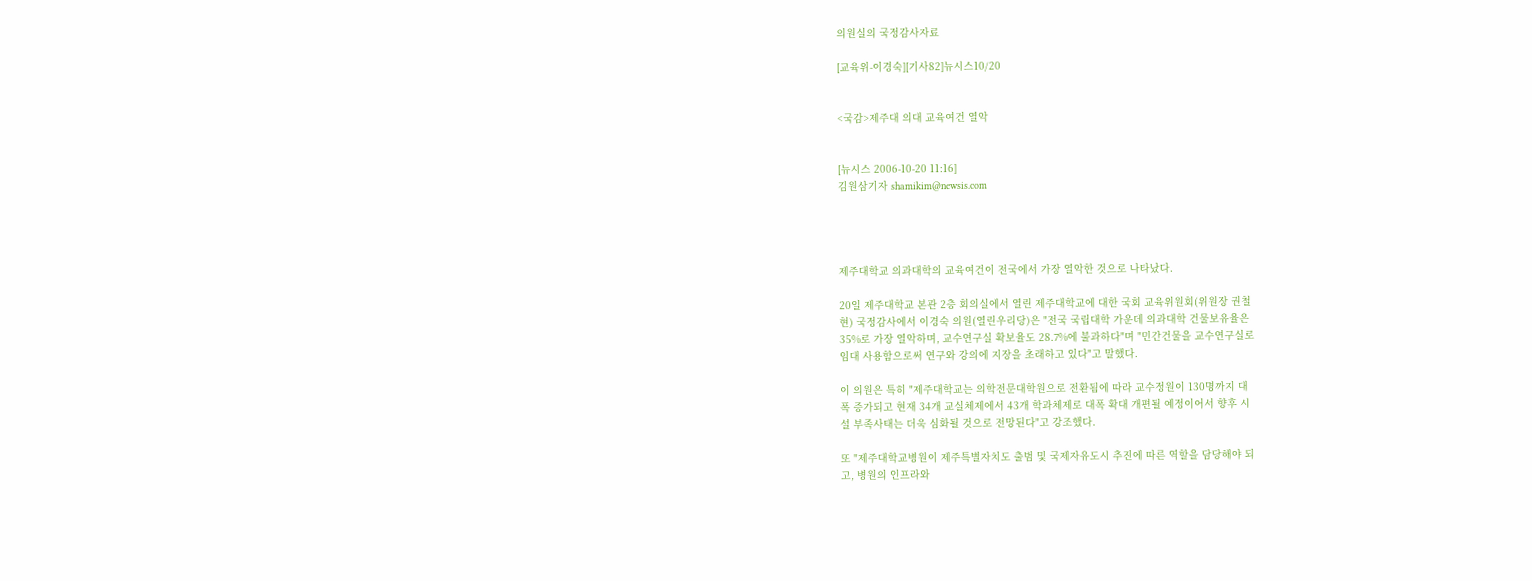의원실의 국정감사자료

[교육위-이경숙][기사82]뉴시스10/20


<국감>제주대 의대 교육여건 열악


[뉴시스 2006-10-20 11:16]
김원삼기자 shamikim@newsis.com




제주대학교 의과대학의 교육여건이 전국에서 가장 열악한 것으로 나타났다.

20일 제주대학교 본관 2층 회의실에서 열린 제주대학교에 대한 국회 교육위원회(위원장 권철
현) 국정감사에서 이경숙 의원(열린우리당)은 "전국 국립대학 가운데 의과대학 건물보유율은
35%로 가장 열악하며, 교수연구실 확보율도 28.7%에 불과하다"며 "민간건물을 교수연구실로
임대 사용함으로써 연구와 강의에 지장을 초래하고 있다"고 말했다.

이 의원은 특히 "제주대학교는 의학전문대학원으로 전환됨에 따라 교수정원이 130명까지 대
폭 증가되고 현재 34개 교실체제에서 43개 학과체제로 대폭 확대 개편될 예정이어서 향후 시
설 부족사태는 더욱 심화될 것으로 전망된다"고 강조했다.

또 "제주대학교병원이 제주특별자치도 출범 및 국제자유도시 추진에 따른 역할을 담당해야 되
고, 병원의 인프라와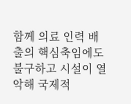함께 의료 인력 배출의 핵심축임에도 불구하고 시설이 열악해 국제적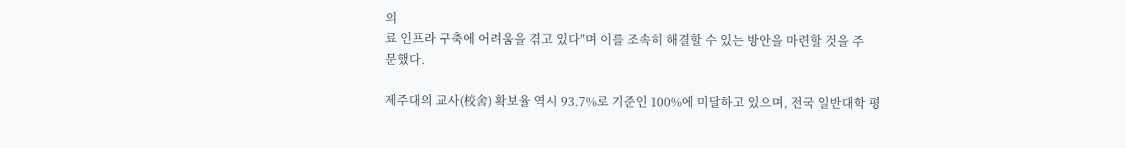의
료 인프라 구축에 어려움을 겪고 있다"며 이를 조속히 해결할 수 있는 방안을 마련할 것을 주
문했다.

제주대의 교사(校舍) 확보율 역시 93.7%로 기준인 100%에 미달하고 있으며, 전국 일반대학 평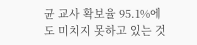균 교사 확보율 95.1%에도 미치지 못하고 있는 것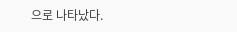으로 나타났다.